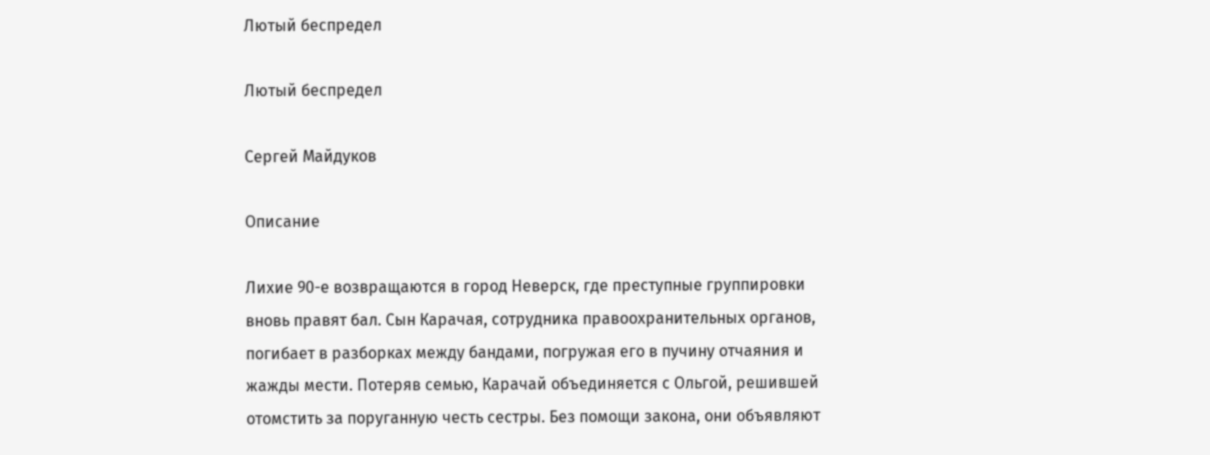Лютый беспредел

Лютый беспредел

Сергей Майдуков

Описание

Лихие 90-е возвращаются в город Неверск, где преступные группировки вновь правят бал. Сын Карачая, сотрудника правоохранительных органов, погибает в разборках между бандами, погружая его в пучину отчаяния и жажды мести. Потеряв семью, Карачай объединяется с Ольгой, решившей отомстить за поруганную честь сестры. Без помощи закона, они объявляют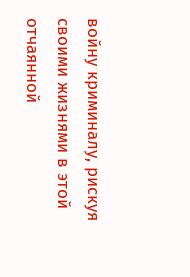войну криминалу, рискуя своими жизнями в этой отчаянной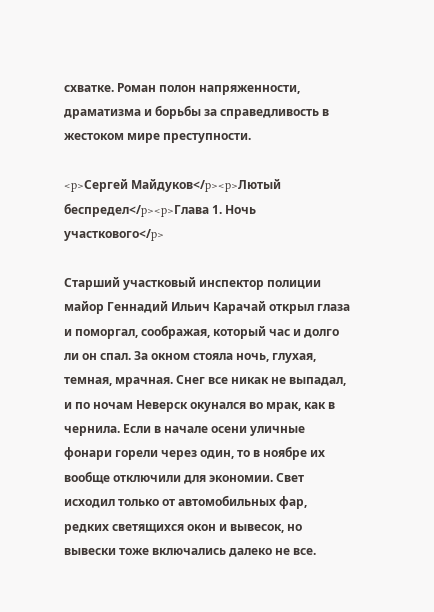схватке. Роман полон напряженности, драматизма и борьбы за справедливость в жестоком мире преступности.

<p>Сергей Майдуков</p><p>Лютый беспредел</p><p>Глава 1. Ночь участкового</p>

Старший участковый инспектор полиции майор Геннадий Ильич Карачай открыл глаза и поморгал, соображая, который час и долго ли он спал. За окном стояла ночь, глухая, темная, мрачная. Снег все никак не выпадал, и по ночам Неверск окунался во мрак, как в чернила. Если в начале осени уличные фонари горели через один, то в ноябре их вообще отключили для экономии. Свет исходил только от автомобильных фар, редких светящихся окон и вывесок, но вывески тоже включались далеко не все.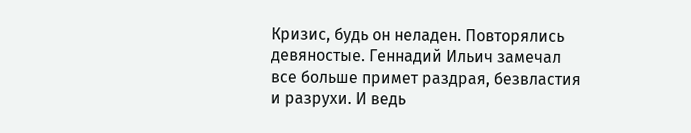Кризис, будь он неладен. Повторялись девяностые. Геннадий Ильич замечал все больше примет раздрая, безвластия и разрухи. И ведь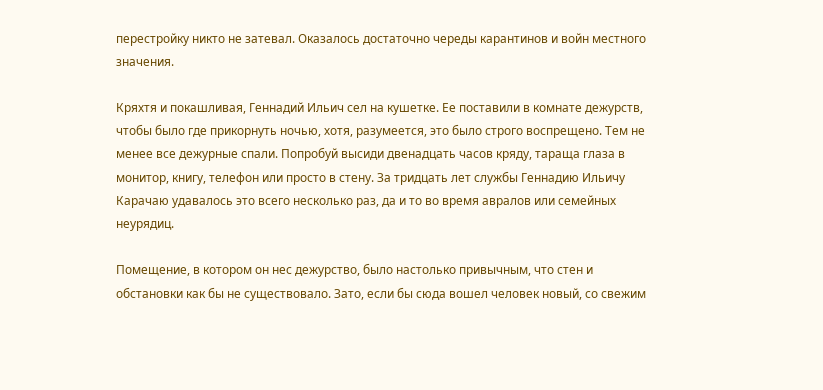перестройку никто не затевал. Оказалось достаточно череды карантинов и войн местного значения.

Кряхтя и покашливая, Геннадий Ильич сел на кушетке. Ее поставили в комнате дежурств, чтобы было где прикорнуть ночью, хотя, разумеется, это было строго воспрещено. Тем не менее все дежурные спали. Попробуй высиди двенадцать часов кряду, тараща глаза в монитор, книгу, телефон или просто в стену. За тридцать лет службы Геннадию Ильичу Карачаю удавалось это всего несколько раз, да и то во время авралов или семейных неурядиц.

Помещение, в котором он нес дежурство, было настолько привычным, что стен и обстановки как бы не существовало. Зато, если бы сюда вошел человек новый, со свежим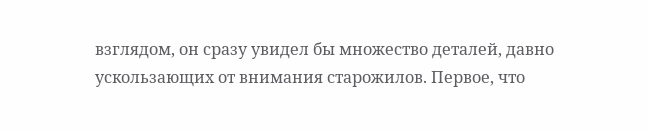взглядом, он сразу увидел бы множество деталей, давно ускользающих от внимания старожилов. Первое, что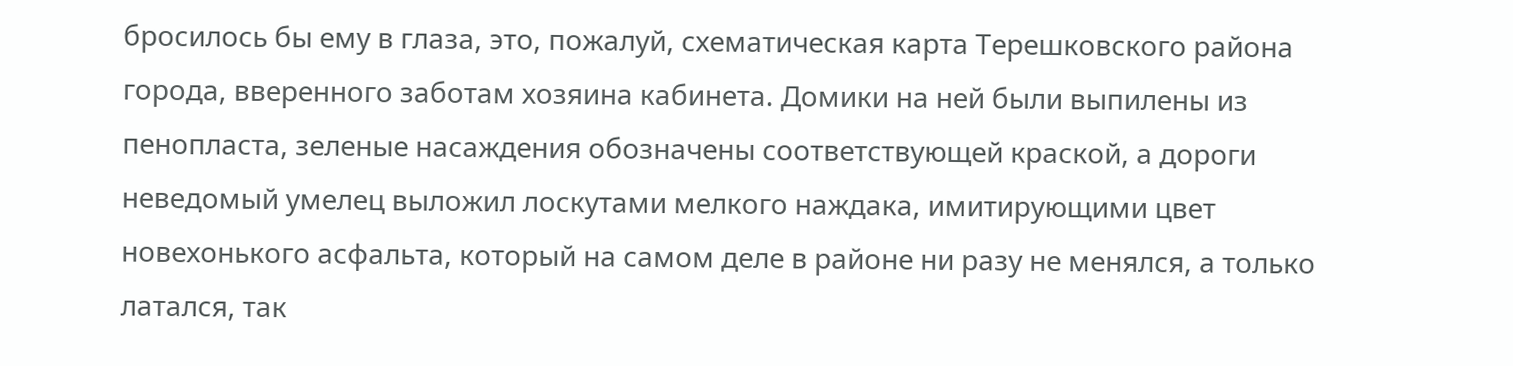бросилось бы ему в глаза, это, пожалуй, схематическая карта Терешковского района города, вверенного заботам хозяина кабинета. Домики на ней были выпилены из пенопласта, зеленые насаждения обозначены соответствующей краской, а дороги неведомый умелец выложил лоскутами мелкого наждака, имитирующими цвет новехонького асфальта, который на самом деле в районе ни разу не менялся, а только латался, так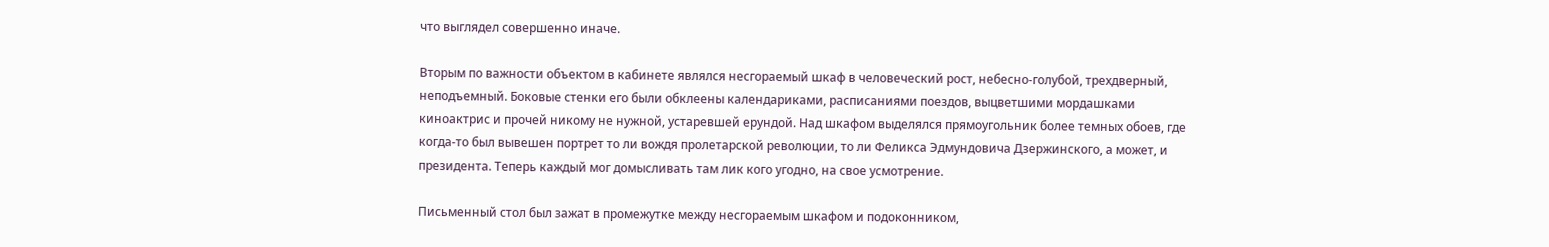что выглядел совершенно иначе.

Вторым по важности объектом в кабинете являлся несгораемый шкаф в человеческий рост, небесно-голубой, трехдверный, неподъемный. Боковые стенки его были обклеены календариками, расписаниями поездов, выцветшими мордашками киноактрис и прочей никому не нужной, устаревшей ерундой. Над шкафом выделялся прямоугольник более темных обоев, где когда-то был вывешен портрет то ли вождя пролетарской революции, то ли Феликса Эдмундовича Дзержинского, а может, и президента. Теперь каждый мог домысливать там лик кого угодно, на свое усмотрение.

Письменный стол был зажат в промежутке между несгораемым шкафом и подоконником,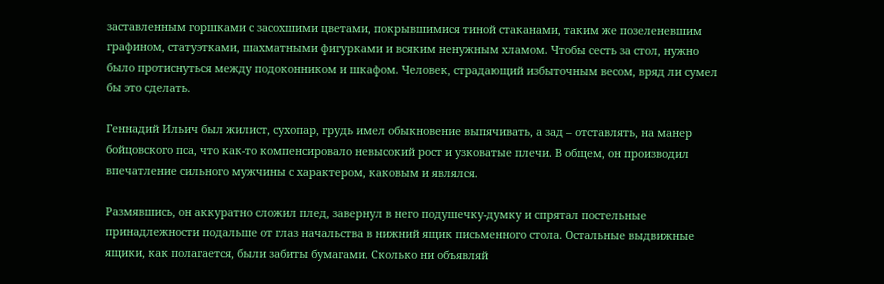заставленным горшками с засохшими цветами, покрывшимися тиной стаканами, таким же позеленевшим графином, статуэтками, шахматными фигурками и всяким ненужным хламом. Чтобы сесть за стол, нужно было протиснуться между подоконником и шкафом. Человек, страдающий избыточным весом, вряд ли сумел бы это сделать.

Геннадий Ильич был жилист, сухопар, грудь имел обыкновение выпячивать, а зад – отставлять, на манер бойцовского пса, что как-то компенсировало невысокий рост и узковатые плечи. В общем, он производил впечатление сильного мужчины с характером, каковым и являлся.

Размявшись, он аккуратно сложил плед, завернул в него подушечку-думку и спрятал постельные принадлежности подальше от глаз начальства в нижний ящик письменного стола. Остальные выдвижные ящики, как полагается, были забиты бумагами. Сколько ни объявляй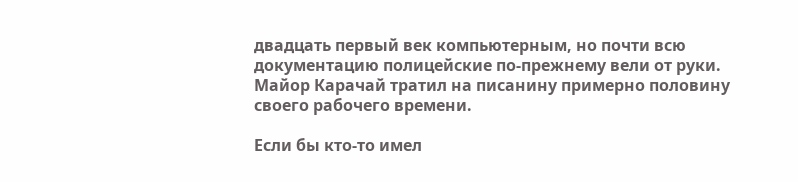двадцать первый век компьютерным, но почти всю документацию полицейские по-прежнему вели от руки. Майор Карачай тратил на писанину примерно половину своего рабочего времени.

Если бы кто-то имел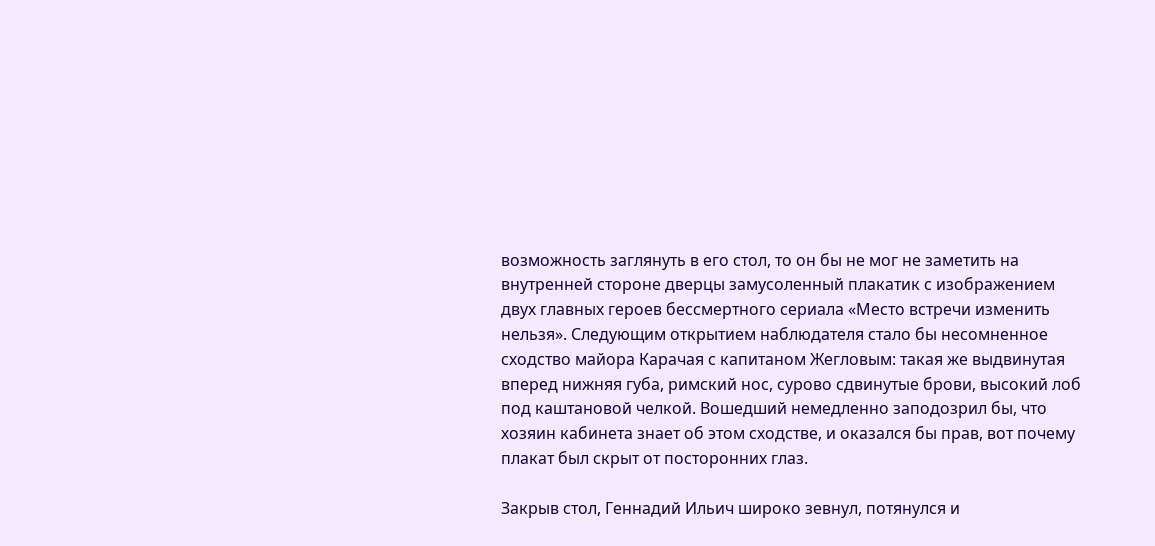возможность заглянуть в его стол, то он бы не мог не заметить на внутренней стороне дверцы замусоленный плакатик с изображением двух главных героев бессмертного сериала «Место встречи изменить нельзя». Следующим открытием наблюдателя стало бы несомненное сходство майора Карачая с капитаном Жегловым: такая же выдвинутая вперед нижняя губа, римский нос, сурово сдвинутые брови, высокий лоб под каштановой челкой. Вошедший немедленно заподозрил бы, что хозяин кабинета знает об этом сходстве, и оказался бы прав, вот почему плакат был скрыт от посторонних глаз.

Закрыв стол, Геннадий Ильич широко зевнул, потянулся и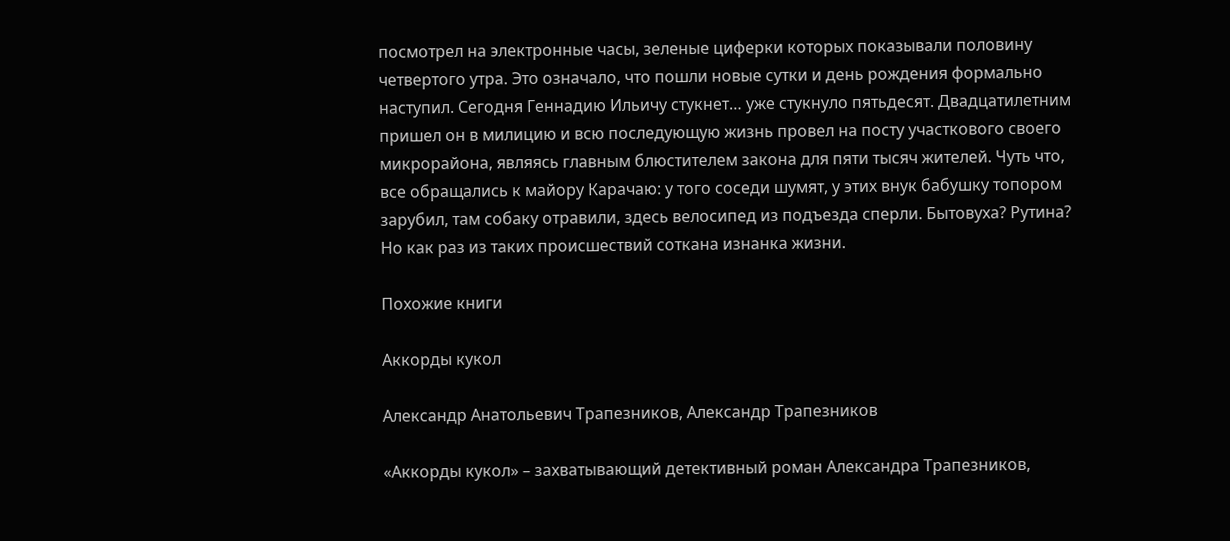посмотрел на электронные часы, зеленые циферки которых показывали половину четвертого утра. Это означало, что пошли новые сутки и день рождения формально наступил. Сегодня Геннадию Ильичу стукнет… уже стукнуло пятьдесят. Двадцатилетним пришел он в милицию и всю последующую жизнь провел на посту участкового своего микрорайона, являясь главным блюстителем закона для пяти тысяч жителей. Чуть что, все обращались к майору Карачаю: у того соседи шумят, у этих внук бабушку топором зарубил, там собаку отравили, здесь велосипед из подъезда сперли. Бытовуха? Рутина? Но как раз из таких происшествий соткана изнанка жизни.

Похожие книги

Аккорды кукол

Александр Анатольевич Трапезников, Александр Трапезников

«Аккорды кукол» – захватывающий детективный роман Александра Трапезников,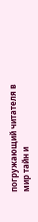погружающий читателя в мир тайн и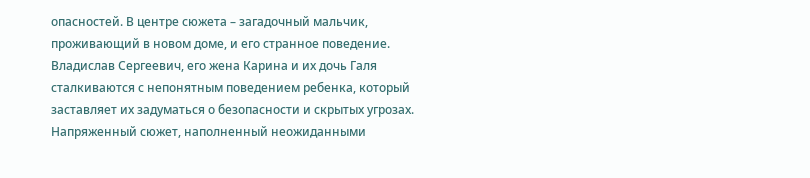опасностей. В центре сюжета – загадочный мальчик, проживающий в новом доме, и его странное поведение. Владислав Сергеевич, его жена Карина и их дочь Галя сталкиваются с непонятным поведением ребенка, который заставляет их задуматься о безопасности и скрытых угрозах. Напряженный сюжет, наполненный неожиданными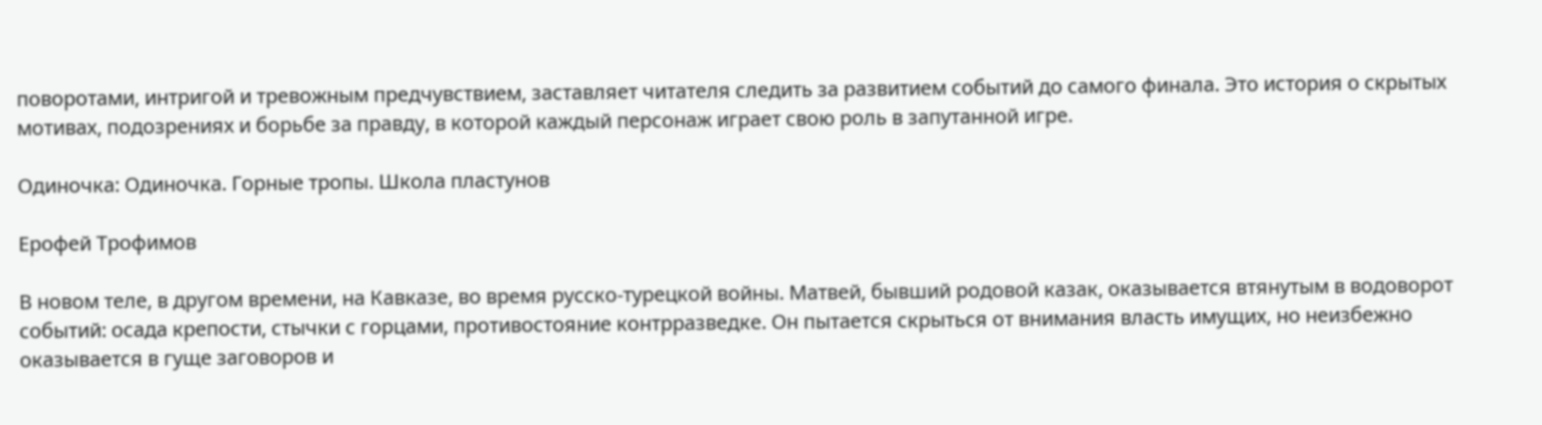поворотами, интригой и тревожным предчувствием, заставляет читателя следить за развитием событий до самого финала. Это история о скрытых мотивах, подозрениях и борьбе за правду, в которой каждый персонаж играет свою роль в запутанной игре.

Одиночка: Одиночка. Горные тропы. Школа пластунов

Ерофей Трофимов

В новом теле, в другом времени, на Кавказе, во время русско-турецкой войны. Матвей, бывший родовой казак, оказывается втянутым в водоворот событий: осада крепости, стычки с горцами, противостояние контрразведке. Он пытается скрыться от внимания власть имущих, но неизбежно оказывается в гуще заговоров и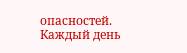опасностей. Каждый день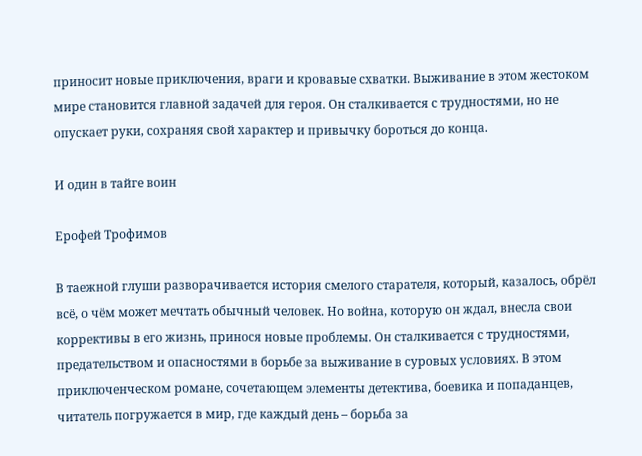приносит новые приключения, враги и кровавые схватки. Выживание в этом жестоком мире становится главной задачей для героя. Он сталкивается с трудностями, но не опускает руки, сохраняя свой характер и привычку бороться до конца.

И один в тайге воин

Ерофей Трофимов

В таежной глуши разворачивается история смелого старателя, который, казалось, обрёл всё, о чём может мечтать обычный человек. Но война, которую он ждал, внесла свои коррективы в его жизнь, принося новые проблемы. Он сталкивается с трудностями, предательством и опасностями в борьбе за выживание в суровых условиях. В этом приключенческом романе, сочетающем элементы детектива, боевика и попаданцев, читатель погружается в мир, где каждый день – борьба за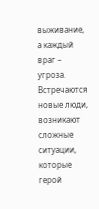выживание, а каждый враг – угроза. Встречаются новые люди, возникают сложные ситуации, которые герой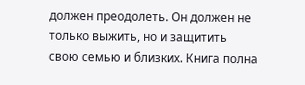должен преодолеть. Он должен не только выжить, но и защитить свою семью и близких. Книга полна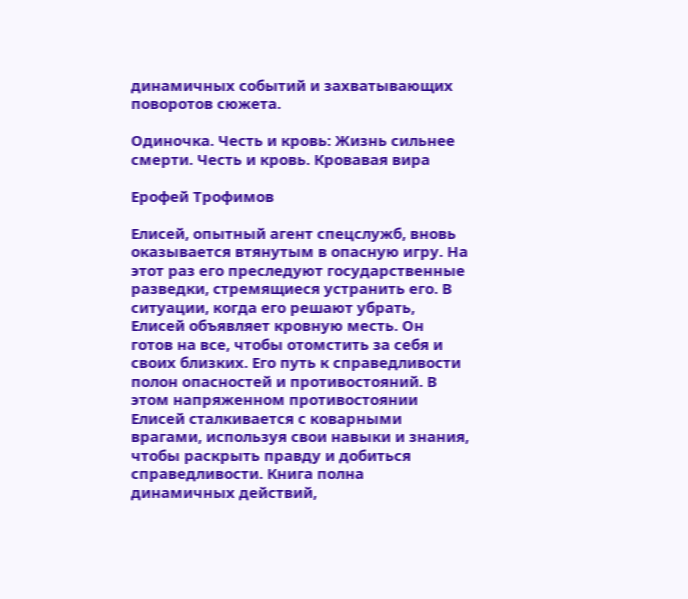динамичных событий и захватывающих поворотов сюжета.

Одиночка. Честь и кровь: Жизнь сильнее смерти. Честь и кровь. Кровавая вира

Ерофей Трофимов

Елисей, опытный агент спецслужб, вновь оказывается втянутым в опасную игру. На этот раз его преследуют государственные разведки, стремящиеся устранить его. В ситуации, когда его решают убрать, Елисей объявляет кровную месть. Он готов на все, чтобы отомстить за себя и своих близких. Его путь к справедливости полон опасностей и противостояний. В этом напряженном противостоянии Елисей сталкивается с коварными врагами, используя свои навыки и знания, чтобы раскрыть правду и добиться справедливости. Книга полна динамичных действий,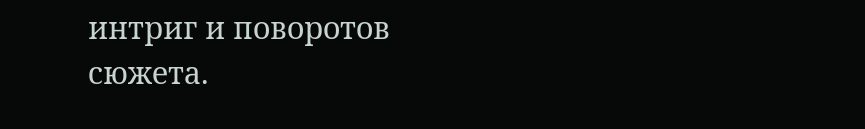интриг и поворотов сюжета.